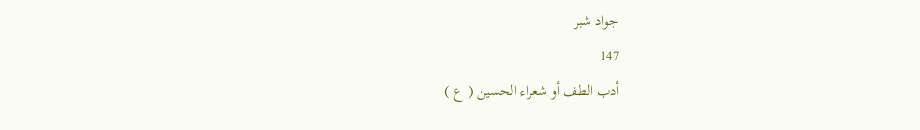جواد شبر
147
أدب الطف أو شعراء الحسين ( ع )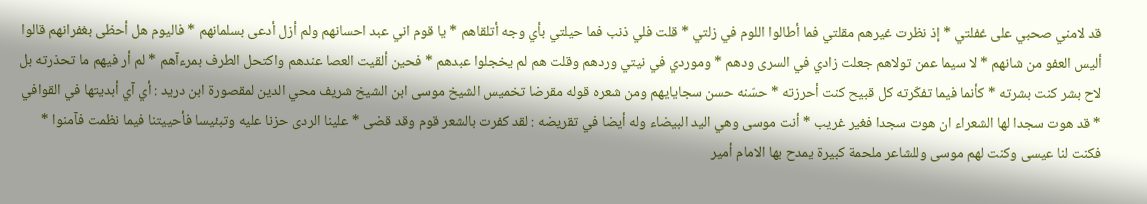قد لامني صحبي على غفلتي * إذ نظرت غيرهم مقلتي فما أطالوا اللوم في زلتي * قلت فلي ذنب فما حيلتي بأي وجه أتلقاهم * يا قوم اني عبد احسانهم ولم أزل أدعى بسلمانهم * فاليوم هل أحظى بغفرانهم قالوا أليس العفو من شانهم * لا سيما عمن تولاهم جعلت زادي في السرى ودهم * وموردي في نيتي وردهم وقلت هم لم يخجلوا عبدهم * فحين ألقيت العصا عندهم واكتحل الطرف بمرءآهم * لم أر فيهم ما تحذرته بل لاح بشر كنت بشرته * كأنما فيما تفكّرته كل قبيح كنت أحرزته * حسّنه حسن سجايايهم ومن شعره قوله مقرضا تخميس الشيخ موسى ابن الشيخ شريف محي الدين لمقصورة ابن دريد : أي آي أبديتها في القوافي * قد هوت سجدا لها الشعراء ان هوت سجدا فغير غريب * أنت موسى وهي اليد البيضاء وله أيضا في تقريضه : لقد كفرت بالشعر قوم وقد قضى * علينا الردى حزنا عليه وتبئيسا فأحييتنا فيما نظمت فآمنوا * فكنت لنا عيسى وكنت لهم موسى وللشاعر ملحمة كبيرة يمدح بها الامام أمير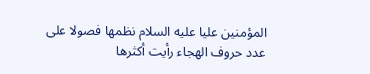المؤمنين عليا عليه السلام نظمها فصولا على عدد حروف الهجاء رأيت أكثرها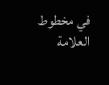في مخطوط العلامة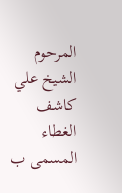المرحوم الشيخ علي كاشف الغطاء المسمى ب